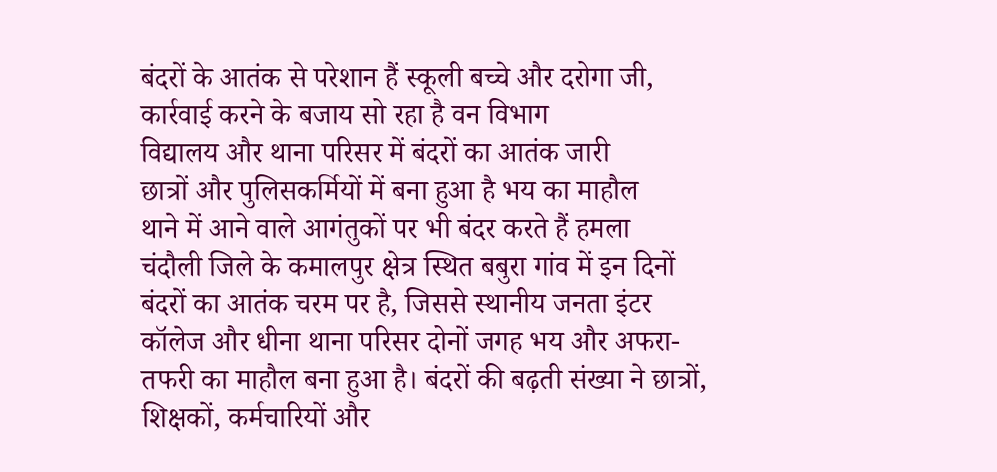बंदरों के आतंक से परेशान हैं स्कूली बच्चे और दरोगा जी, कार्रवाई करने के बजाय सो रहा है वन विभाग
विद्यालय और थाना परिसर में बंदरों का आतंक जारी
छात्रों और पुलिसकर्मियों में बना हुआ है भय का माहौल
थाने में आने वाले आगंतुकों पर भी बंदर करते हैं हमला
चंदौली जिले के कमालपुर क्षेत्र स्थित बबुरा गांव में इन दिनों बंदरों का आतंक चरम पर है, जिससे स्थानीय जनता इंटर कॉलेज और धीना थाना परिसर दोनों जगह भय और अफरा-तफरी का माहौल बना हुआ है। बंदरों की बढ़ती संख्या ने छात्रों, शिक्षकों, कर्मचारियों और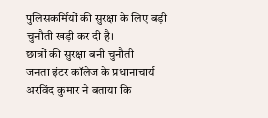पुलिसकर्मियों की सुरक्षा के लिए बड़ी चुनौती खड़ी कर दी है।
छात्रों की सुरक्षा बनी चुनौती
जनता इंटर कॉलेज के प्रधानाचार्य अरविंद कुमार ने बताया कि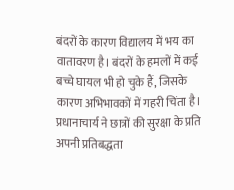बंदरों के कारण विद्यालय में भय का वातावरण है। बंदरों के हमलों में कई बच्चे घायल भी हो चुके हैं, जिसके कारण अभिभावकों में गहरी चिंता है। प्रधानाचार्य ने छात्रों की सुरक्षा के प्रति अपनी प्रतिबद्धता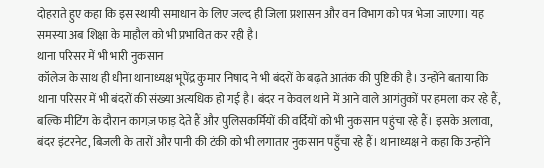दोहराते हुए कहा कि इस स्थायी समाधान के लिए जल्द ही जिला प्रशासन और वन विभाग को पत्र भेजा जाएगा। यह समस्या अब शिक्षा के माहौल को भी प्रभावित कर रही है।
थाना परिसर में भी भारी नुकसान
कॉलेज के साथ ही धीना थानाध्यक्ष भूपेंद्र कुमार निषाद ने भी बंदरों के बढ़ते आतंक की पुष्टि की है। उन्होंने बताया कि थाना परिसर में भी बंदरों की संख्या अत्यधिक हो गई है। बंदर न केवल थाने में आने वाले आगंतुकों पर हमला कर रहे हैं, बल्कि मीटिंग के दौरान कागज़ फाड़ देते हैं और पुलिसकर्मियों की वर्दियों को भी नुकसान पहुंचा रहे हैं। इसके अलावा, बंदर इंटरनेट, बिजली के तारों और पानी की टंकी को भी लगातार नुकसान पहुँचा रहे हैं। थानाध्यक्ष ने कहा कि उन्होंने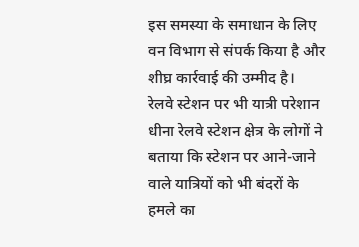इस समस्या के समाधान के लिए वन विभाग से संपर्क किया है और शीघ्र कार्रवाई की उम्मीद है।
रेलवे स्टेशन पर भी यात्री परेशान
धीना रेलवे स्टेशन क्षेत्र के लोगों ने बताया कि स्टेशन पर आने-जाने वाले यात्रियों को भी बंदरों के हमले का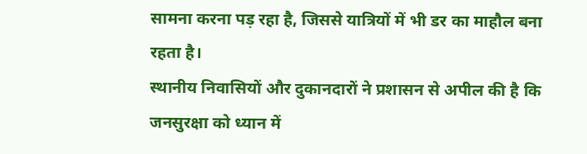सामना करना पड़ रहा है, जिससे यात्रियों में भी डर का माहौल बना रहता है।
स्थानीय निवासियों और दुकानदारों ने प्रशासन से अपील की है कि जनसुरक्षा को ध्यान में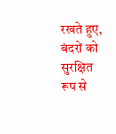रखते हुए, बंदरों को सुरक्षित रूप से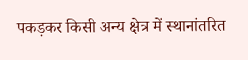पकड़कर किसी अन्य क्षेत्र में स्थानांतरित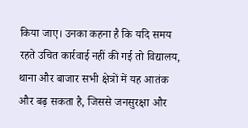किया जाए। उनका कहना है कि यदि समय रहते उचित कार्रवाई नहीं की गई तो विद्यालय, थाना और बाजार सभी क्षेत्रों में यह आतंक और बढ़ सकता है, जिससे जनसुरक्षा और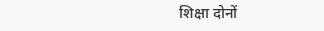शिक्षा दोनों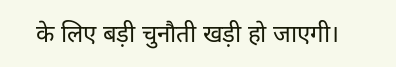के लिए बड़ी चुनौती खड़ी हो जाएगी।